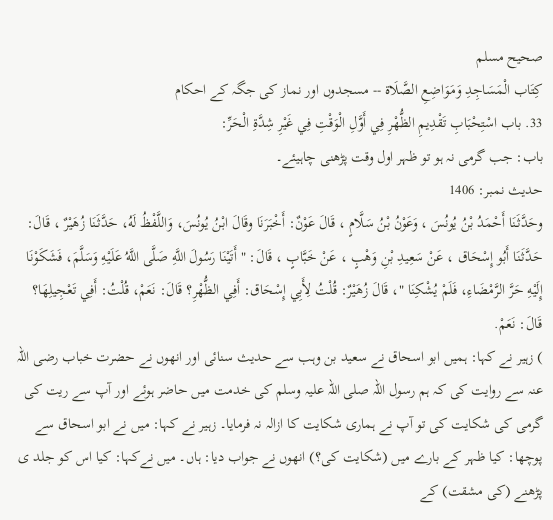صحيح مسلم
كِتَاب الْمَسَاجِدِ وَمَوَاضِعِ الصَّلَاة -- مسجدوں اور نماز کی جگہ کے احکام
33. باب اسْتِحْبَابِ تَقْدِيمِ الظُّهْرِ فِي أَوَّلِ الْوَقْتِ فِي غَيْرِ شِدَّةِ الْحَرِّ:
باب: جب گرمی نہ ہو تو ظہر اول وقت پڑھنی چاہیئے۔
حدیث نمبر: 1406
وحَدَّثَنَا أَحْمَدُ بْنُ يُونُسَ ، وَعَوْنُ بْنُ سَلَّامٍ ، قَالَ عَوْنٌ: أَخْبَرَنَا وقَالَ ابْنُ يُونُسَ، وَاللَّفْظُ لَهُ، حَدَّثَنَا زُهَيْرٌ ، قَالَ: حَدَّثَنَا أَبُو إِسْحَاق ، عَنْ سَعِيدِ بْنِ وَهْبٍ ، عَنْ خَبَّابٍ ، قَالَ: " أَتَيْنَا رَسُولَ اللَّهِ صَلَّى اللَّهُ عَلَيْهِ وَسَلَّمَ، فَشَكَوْنَا إِلَيْهِ حَرَّ الرَّمْضَاءِ، فَلَمْ يُشْكِنَا "، قَالَ زُهَيْرٌ: قُلْتُ لِأَبِي إِسْحَاق: أَفِي الظُّهْرِ؟ قَالَ: نَعَمْ، قُلْتُ: أَفِي تَعْجِيلِهَا؟ قَالَ: نَعَمْ.
) زہیر نے کہا: ہمیں ابو اسحاق نے سعید بن وہب سے حدیث سنائی اور انھوں نے حضرت خباب رضی اللہ عنہ سے روایت کی کہ ہم رسول اللہ صلی اللہ علیہ وسلم کی خدمت میں حاضر ہوئے اور آپ سے ریت کی گرمی کی شکایت کی تو آپ نے ہماری شکایت کا ازالہ نہ فرمایا۔ زہیر نے کہا: میں نے ابو اسحاق سے پوچھا: کیا ظہر کے بارے میں (شکایت کی؟) انھوں نے جواب دیا: ہاں۔ میں نےکہا: کیا اس کو جلد ی پڑھنے (کی مشقت) کے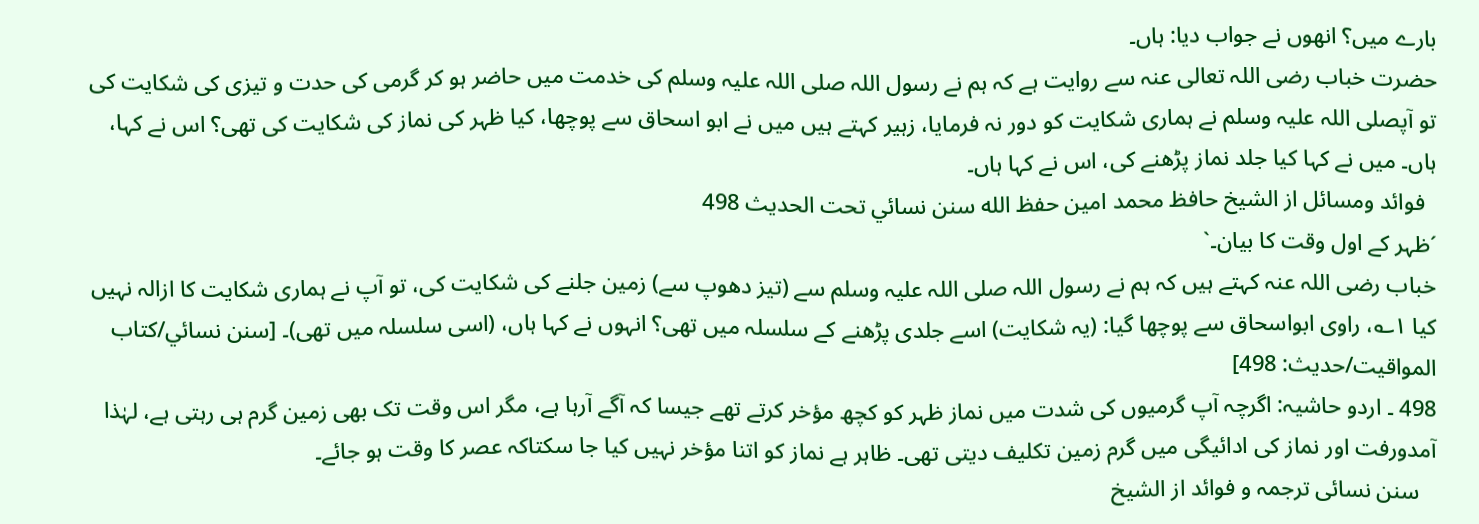بارے میں؟ انھوں نے جواب دیا: ہاں۔
حضرت خباب رضی اللہ تعالی عنہ سے روایت ہے کہ ہم نے رسول اللہ صلی اللہ علیہ وسلم کی خدمت میں حاضر ہو کر گرمی کی حدت و تیزی کی شکایت کی تو آپصلی اللہ علیہ وسلم نے ہماری شکایت کو دور نہ فرمایا، زہیر کہتے ہیں میں نے ابو اسحاق سے پوچھا، کیا ظہر کی نماز کی شکایت کی تھی؟ اس نے کہا، ہاں۔ میں نے کہا کیا جلد نماز پڑھنے کی، اس نے کہا ہاں۔
  فوائد ومسائل از الشيخ حافظ محمد امين حفظ الله سنن نسائي تحت الحديث 498
´ظہر کے اول وقت کا بیان۔`
خباب رضی اللہ عنہ کہتے ہیں کہ ہم نے رسول اللہ صلی اللہ علیہ وسلم سے (تیز دھوپ سے) زمین جلنے کی شکایت کی، تو آپ نے ہماری شکایت کا ازالہ نہیں کیا ۱؎، راوی ابواسحاق سے پوچھا گیا: (یہ شکایت) اسے جلدی پڑھنے کے سلسلہ میں تھی؟ انہوں نے کہا ہاں، (اسی سلسلہ میں تھی)۔ [سنن نسائي/كتاب المواقيت/حدیث: 498]
498 ۔ اردو حاشیہ: اگرچہ آپ گرمیوں کی شدت میں نماز ظہر کو کچھ مؤخر کرتے تھے جیسا کہ آگے آرہا ہے، مگر اس وقت تک بھی زمین گرم ہی رہتی ہے، لہٰذا آمدورفت اور نماز کی ادائیگی میں گرم زمین تکلیف دیتی تھی۔ ظاہر ہے نماز کو اتنا مؤخر نہیں کیا جا سکتاکہ عصر کا وقت ہو جائے۔
   سنن نسائی ترجمہ و فوائد از الشیخ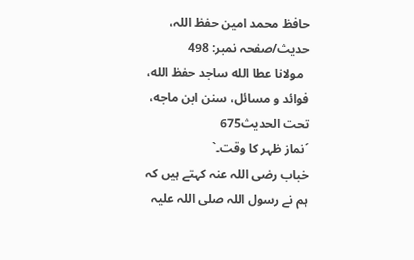حافظ محمد امین حفظ اللہ، حدیث/صفحہ نمبر: 498
  مولانا عطا الله ساجد حفظ الله، فوائد و مسائل، سنن ابن ماجه، تحت الحديث675
´نماز ظہر کا وقت۔`
خباب رضی اللہ عنہ کہتے ہیں کہ ہم نے رسول اللہ صلی اللہ علیہ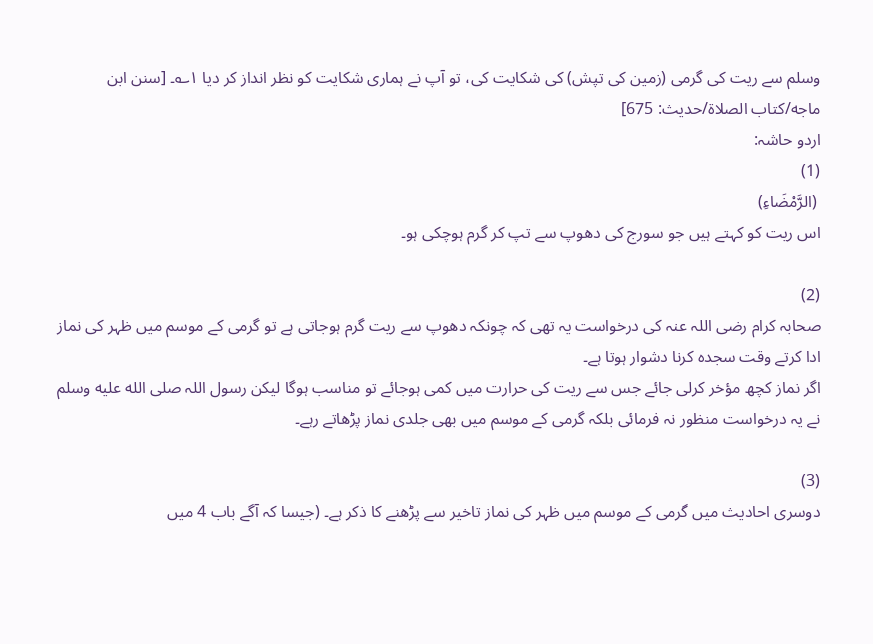وسلم سے ریت کی گرمی (زمین کی تپش) کی شکایت کی، تو آپ نے ہماری شکایت کو نظر انداز کر دیا ۱؎۔ [سنن ابن ماجه/كتاب الصلاة/حدیث: 675]
اردو حاشہ:
(1)
 (الرَّمْضَاءِ)
اس ریت کو کہتے ہیں جو سورج کی دھوپ سے تپ کر گرم ہوچکی ہو۔

(2)
صحابہ کرام رضی اللہ عنہ کی درخواست یہ تھی کہ چونکہ دھوپ سے ریت گرم ہوجاتی ہے تو گرمی کے موسم میں ظہر کی نماز ادا کرتے وقت سجدہ کرنا دشوار ہوتا ہے۔
اگر نماز کچھ مؤخر کرلی جائے جس سے ریت کی حرارت میں کمی ہوجائے تو مناسب ہوگا لیکن رسول اللہ صلى الله عليه وسلم نے یہ درخواست منظور نہ فرمائی بلکہ گرمی کے موسم میں بھی جلدی نماز پڑھاتے رہے۔

(3)
دوسری احادیث میں گرمی کے موسم میں ظہر کی نماز تاخیر سے پڑھنے کا ذکر ہے۔ (جیسا کہ آگے باب 4 میں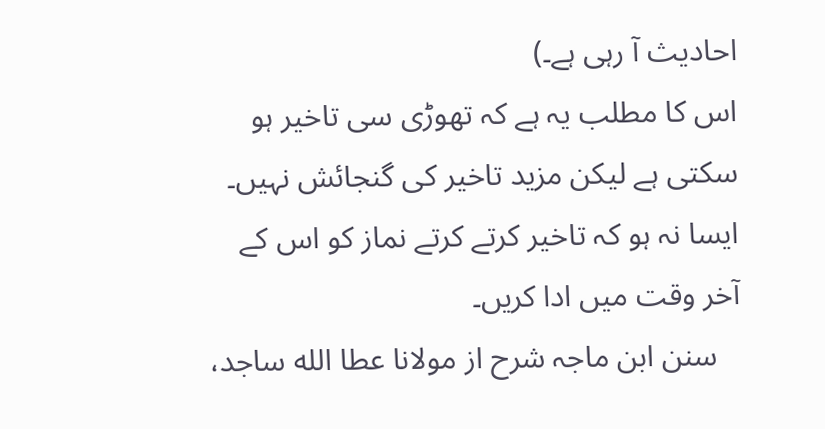احادیث آ رہی ہے۔)
اس کا مطلب یہ ہے کہ تھوڑی سی تاخیر ہو سکتی ہے لیکن مزید تاخیر کی گنجائش نہیں۔
ایسا نہ ہو کہ تاخیر کرتے کرتے نماز کو اس کے آخر وقت میں ادا کریں۔
   سنن ابن ماجہ شرح از مولانا عطا الله ساجد،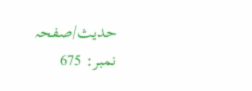حدیث/صفحہ نمبر: 675